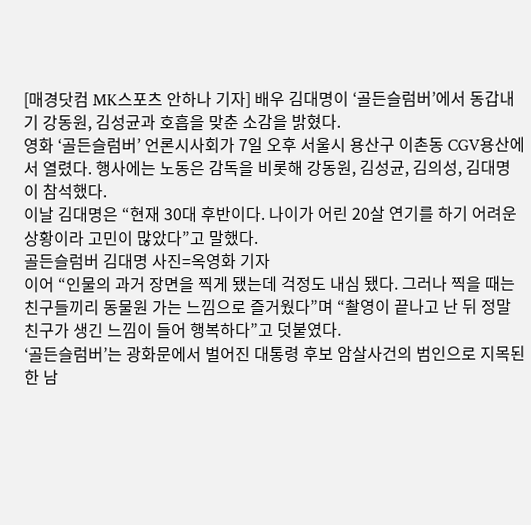[매경닷컴 MK스포츠 안하나 기자] 배우 김대명이 ‘골든슬럼버’에서 동갑내기 강동원, 김성균과 호흡을 맞춘 소감을 밝혔다.
영화 ‘골든슬럼버’ 언론시사회가 7일 오후 서울시 용산구 이촌동 CGV용산에서 열렸다. 행사에는 노동은 감독을 비롯해 강동원, 김성균, 김의성, 김대명이 참석했다.
이날 김대명은 “현재 30대 후반이다. 나이가 어린 20살 연기를 하기 어려운 상황이라 고민이 많았다”고 말했다.
골든슬럼버 김대명 사진=옥영화 기자
이어 “인물의 과거 장면을 찍게 됐는데 걱정도 내심 됐다. 그러나 찍을 때는 친구들끼리 동물원 가는 느낌으로 즐거웠다”며 “촬영이 끝나고 난 뒤 정말 친구가 생긴 느낌이 들어 행복하다”고 덧붙였다.
‘골든슬럼버’는 광화문에서 벌어진 대통령 후보 암살사건의 범인으로 지목된 한 남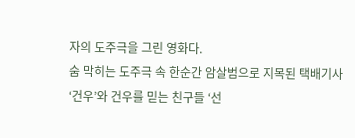자의 도주극을 그린 영화다.
숨 막히는 도주극 속 한순간 암살범으로 지목된 택배기사 ‘건우’와 건우를 믿는 친구들 ‘선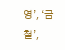영’, ‘금철’,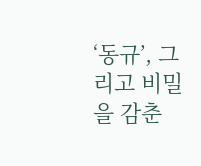‘동규’, 그리고 비밀을 감춘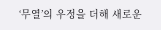‘무열’의 우정을 더해 새로운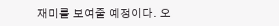재미를 보여줄 예정이다. 오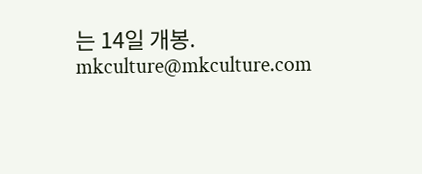는 14일 개봉. mkculture@mkculture.com